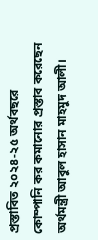প্রস্তাবিত ২০২৪-২৫ অর্থবছরে কোম্পানি কর কমানোর প্রস্তাব করেছেন অর্থমন্ত্রী আবুল হাসান মাহমুদ আলী।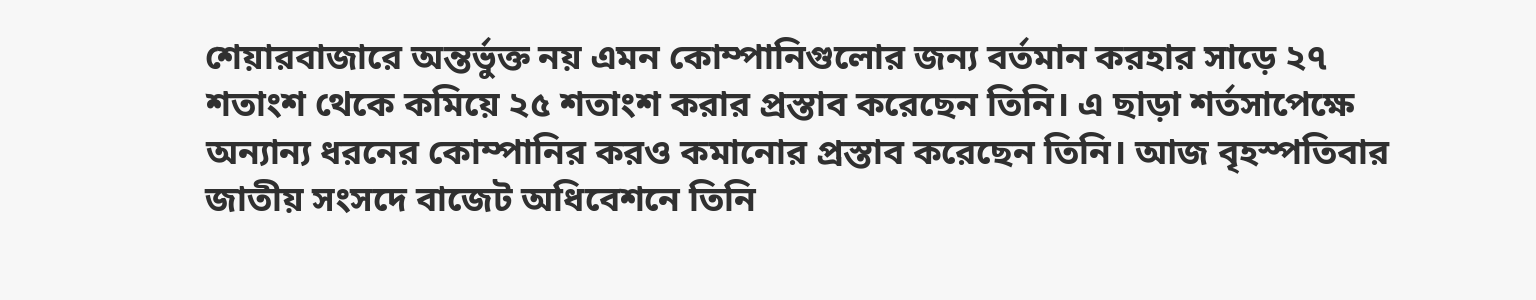শেয়ারবাজারে অন্তর্ভুক্ত নয় এমন কোম্পানিগুলোর জন্য বর্তমান করহার সাড়ে ২৭ শতাংশ থেকে কমিয়ে ২৫ শতাংশ করার প্রস্তাব করেছেন তিনি। এ ছাড়া শর্তসাপেক্ষে অন্যান্য ধরনের কোম্পানির করও কমানোর প্রস্তাব করেছেন তিনি। আজ বৃহস্পতিবার জাতীয় সংসদে বাজেট অধিবেশনে তিনি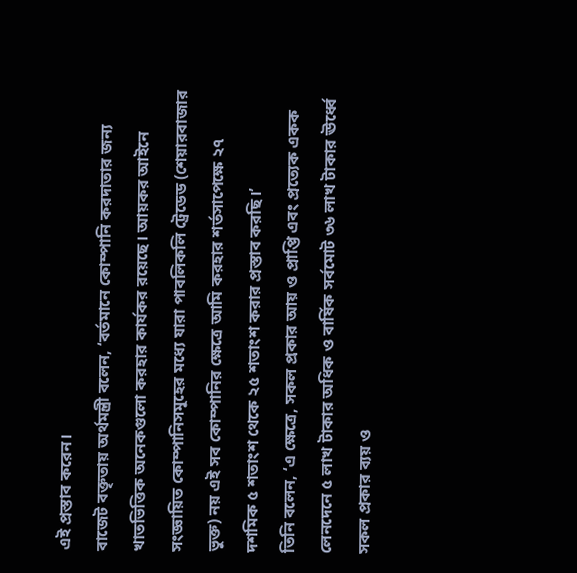এই প্রস্তাব করেন।
বাজেট বক্তৃতায় অর্থমন্ত্রী বলেন, ‘বর্তমানে কোম্পানি করদাতার জন্য খাতভিত্তিক অনেকগুলো করহার কার্যকর রয়েছে। আয়কর আইনে সংজ্ঞায়িত কোম্পানিসমূহের মধ্যে যারা পাবলিকলি ট্রেডেড (শেয়ারবাজার ভুক্ত) নয় এই সব কোম্পানির ক্ষেত্রে আমি করহার শর্তসাপেক্ষে ২৭ দশমিক ৫ শতাংশ থেকে ২৫ শতাংশ করার প্রস্তাব করছি।’
তিনি বলেন, ‘এ ক্ষেত্রে, সকল প্রকার আয় ও প্রাপ্তি এবং প্রত্যেক একক লেনদেনে ৫ লাখ টাকার অধিক ও বার্ষিক সর্বমোট ৩৬ লাখ টাকার ঊর্ধ্বে সকল প্রকার ব্যয় ও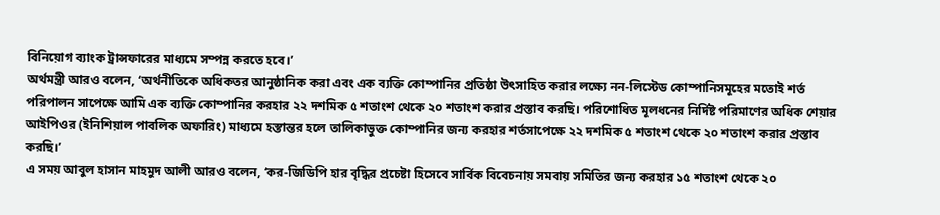বিনিয়োগ ব্যাংক ট্রান্সফারের মাধ্যমে সম্পন্ন করতে হবে।’
অর্থমন্ত্রী আরও বলেন, ‘অর্থনীতিকে অধিকতর আনুষ্ঠানিক করা এবং এক ব্যক্তি কোম্পানির প্রতিষ্ঠা উৎসাহিত করার লক্ষ্যে নন-লিস্টেড কোম্পানিসমূহের মতোই শর্ত পরিপালন সাপেক্ষে আমি এক ব্যক্তি কোম্পানির করহার ২২ দশমিক ৫ শতাংশ থেকে ২০ শতাংশ করার প্রস্তাব করছি। পরিশোধিত মূলধনের নির্দিষ্ট পরিমাণের অধিক শেয়ার আইপিওর (ইনিশিয়াল পাবলিক অফারিং) মাধ্যমে হস্তান্তর হলে তালিকাভুক্ত কোম্পানির জন্য করহার শর্তসাপেক্ষে ২২ দশমিক ৫ শতাংশ থেকে ২০ শতাংশ করার প্রস্তাব করছি।’
এ সময় আবুল হাসান মাহমুদ আলী আরও বলেন, ‘কর-জিডিপি হার বৃদ্ধির প্রচেষ্টা হিসেবে সার্বিক বিবেচনায় সমবায় সমিতির জন্য করহার ১৫ শতাংশ থেকে ২০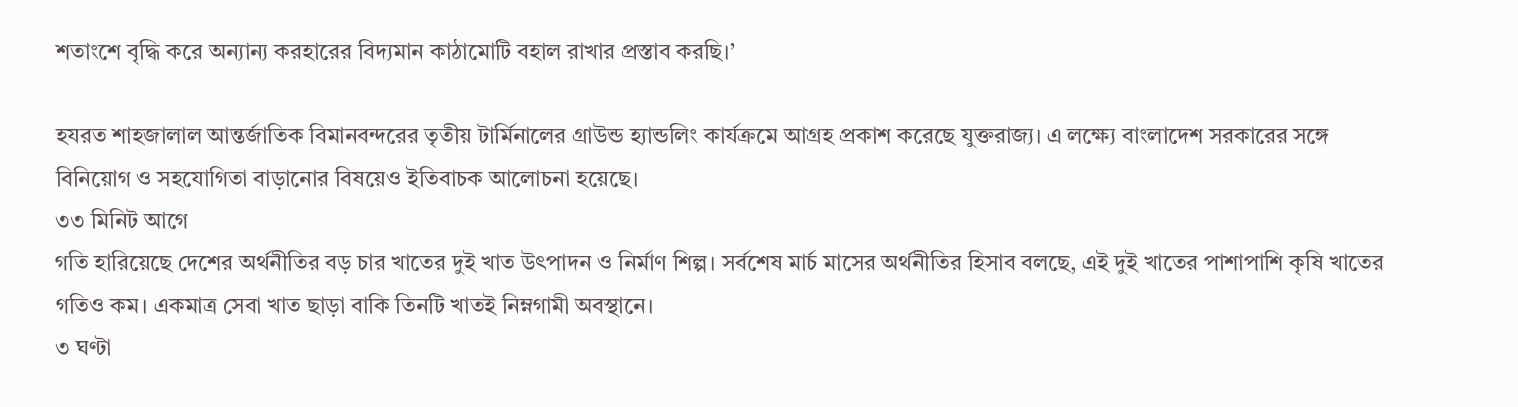শতাংশে বৃদ্ধি করে অন্যান্য করহারের বিদ্যমান কাঠামোটি বহাল রাখার প্রস্তাব করছি।’

হযরত শাহজালাল আন্তর্জাতিক বিমানবন্দরের তৃতীয় টার্মিনালের গ্রাউন্ড হ্যান্ডলিং কার্যক্রমে আগ্রহ প্রকাশ করেছে যুক্তরাজ্য। এ লক্ষ্যে বাংলাদেশ সরকারের সঙ্গে বিনিয়োগ ও সহযোগিতা বাড়ানোর বিষয়েও ইতিবাচক আলোচনা হয়েছে।
৩৩ মিনিট আগে
গতি হারিয়েছে দেশের অর্থনীতির বড় চার খাতের দুই খাত উৎপাদন ও নির্মাণ শিল্প। সর্বশেষ মার্চ মাসের অর্থনীতির হিসাব বলছে, এই দুই খাতের পাশাপাশি কৃষি খাতের গতিও কম। একমাত্র সেবা খাত ছাড়া বাকি তিনটি খাতই নিম্নগামী অবস্থানে।
৩ ঘণ্টা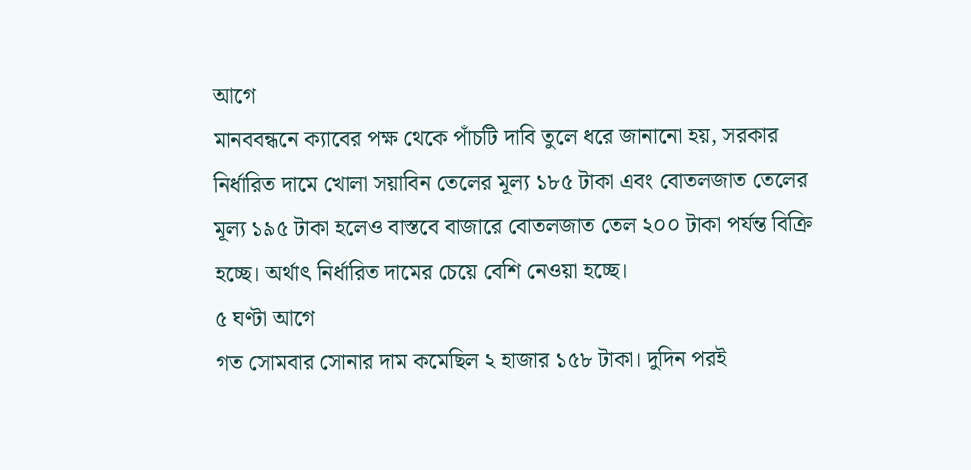আগে
মানববন্ধনে ক্যাবের পক্ষ থেকে পাঁচটি দাবি তুলে ধরে জানানো হয়, সরকার নির্ধারিত দামে খোলা সয়াবিন তেলের মূল্য ১৮৫ টাকা এবং বোতলজাত তেলের মূল্য ১৯৫ টাকা হলেও বাস্তবে বাজারে বোতলজাত তেল ২০০ টাকা পর্যন্ত বিক্রি হচ্ছে। অর্থাৎ নির্ধারিত দামের চেয়ে বেশি নেওয়া হচ্ছে।
৫ ঘণ্টা আগে
গত সোমবার সোনার দাম কমেছিল ২ হাজার ১৫৮ টাকা। দুদিন পরই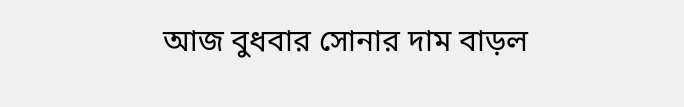আজ বুধবার সোনার দাম বাড়ল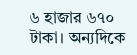৬ হাজার ৬৭০ টাকা। অন্যদিকে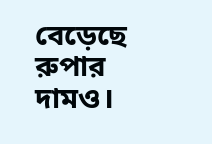বেড়েছে রুপার দামও।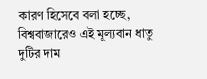কারণ হিসেবে বলা হচ্ছে, বিশ্ববাজারেও এই মূল্যবান ধাতু দুটির দাম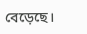বেড়েছে।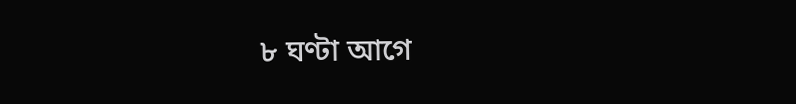৮ ঘণ্টা আগে